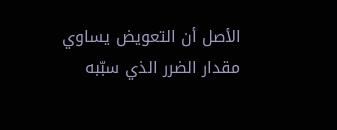الأصل أن التعويض يساوي مقدار الضرر الذي سبّبه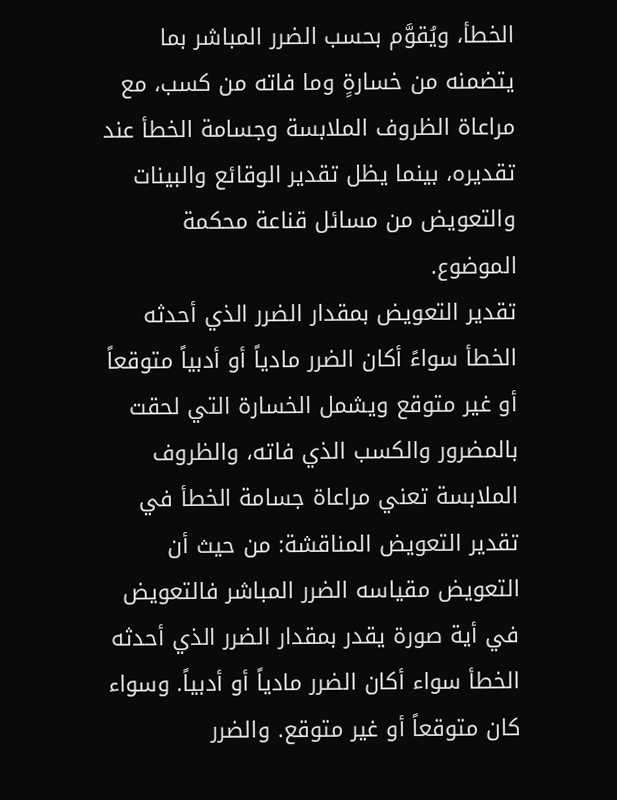الخطأ، ويُقوَّم بحسب الضرر المباشر بما يتضمنه من خسارةٍ وما فاته من كسب، مع مراعاة الظروف الملابسة وجسامة الخطأ عند تقديره، بينما يظل تقدير الوقائع والبينات والتعويض من مسائل قناعة محكمة الموضوع.
تقدير التعويض بمقدار الضرر الذي أحدثه الخطأ سواءً أكان الضرر مادياً أو أدبياً متوقعاً أو غير متوقع ويشمل الخسارة التي لحقت بالمضرور والكسب الذي فاته، والظروف الملابسة تعني مراعاة جسامة الخطأ في تقدير التعويض المناقشة: من حيث أن التعويض مقياسه الضرر المباشر فالتعويض في أية صورة يقدر بمقدار الضرر الذي أحدثه الخطأ سواء أكان الضرر مادياً أو أدبياً. وسواء كان متوقعاً أو غير متوقع. والضرر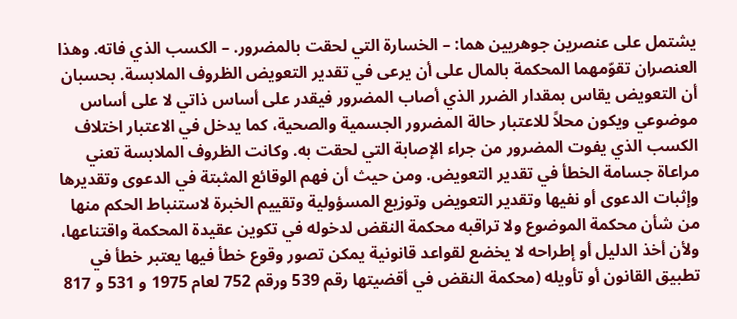يشتمل على عنصرين جوهريين هما: – الخسارة التي لحقت بالمضرور. – الكسب الذي فاته. وهذا العنصران تقوّمهما المحكمة بالمال على أن يرعى في تقدير التعويض الظروف الملابسة. بحسبان أن التعويض يقاس بمقدار الضرر الذي أصاب المضرور فيقدر على أساس ذاتي لا على أساس موضوعي ويكون محلاً للاعتبار حالة المضرور الجسمية والصحية، كما يدخل في الاعتبار اختلاف الكسب الذي يفوت المضرور من جراء الإصابة التي لحقت به. وكانت الظروف الملابسة تعني مراعاة جسامة الخطأ في تقدير التعويض. ومن حيث أن فهم الوقائع المثبتة في الدعوى وتقديرها وإثبات الدعوى أو نفيها وتقدير التعويض وتوزيع المسؤولية وتقييم الخبرة لاستنباط الحكم منها من شأن محكمة الموضوع ولا تراقبه محكمة النقض لدخوله في تكوين عقيدة المحكمة واقتناعها، ولأن أخذ الدليل أو إطراحه لا يخضع لقواعد قانونية يمكن تصور وقوع خطأ فيها يعتبر خطأ في تطبيق القانون أو تأويله (محكمة النقض في أقضيتها رقم 539 ورقم 752 لعام 1975 و 531 و 817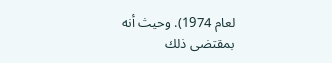لعام 1974). وحيث أنه بمقتضى ذلك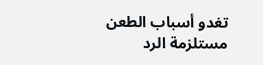تغدو أسباب الطعن مستلزمة الرد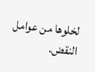لخلوها من عوامل النقض.